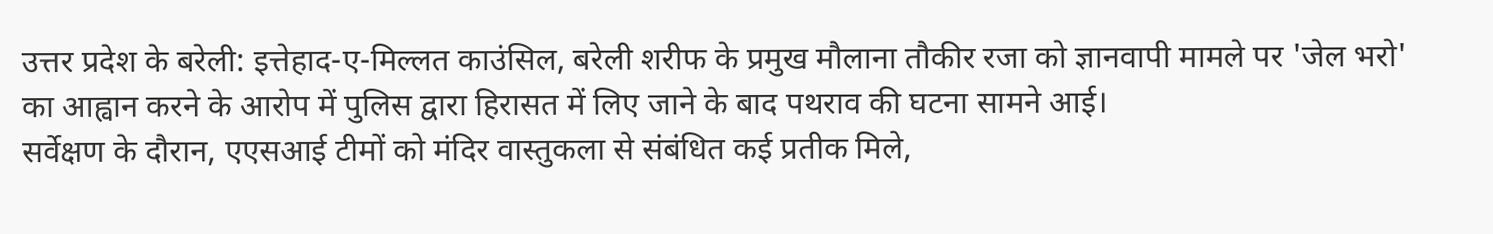उत्तर प्रदेश के बरेली: इत्तेहाद-ए-मिल्लत काउंसिल, बरेली शरीफ के प्रमुख मौलाना तौकीर रजा को ज्ञानवापी मामले पर 'जेल भरो' का आह्वान करने के आरोप में पुलिस द्वारा हिरासत में लिए जाने के बाद पथराव की घटना सामने आई।
सर्वेक्षण के दौरान, एएसआई टीमों को मंदिर वास्तुकला से संबंधित कई प्रतीक मिले,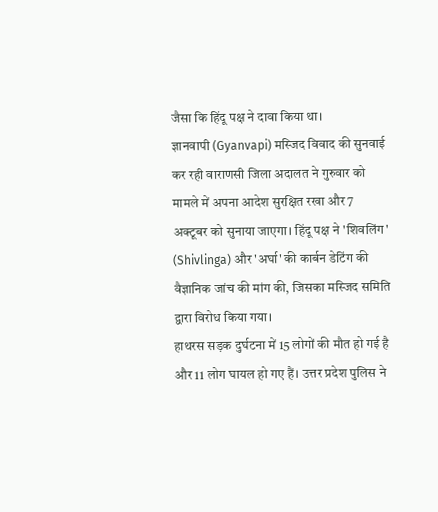जैसा कि हिंदू पक्ष ने दावा किया था।
ज्ञानवापी (Gyanvapi) मस्जिद विवाद की सुनवाई कर रही वाराणसी जिला अदालत ने गुरुवार को मामले में अपना आदेश सुरक्षित रखा और 7 अक्टूबर को सुनाया जाएगा। हिंदू पक्ष ने 'शिवलिंग' (Shivlinga) और 'अर्घा' की कार्बन डेटिंग की वैज्ञानिक जांच की मांग की, जिसका मस्जिद समिति द्वारा विरोध किया गया।
हाथरस सड़क दुर्घटना में 15 लोगों की मौत हो गई है और 11 लोग घायल हो गए हैं। उत्तर प्रदेश पुलिस ने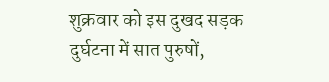शुक्रवार को इस दुखद सड़क दुर्घटना में सात पुरुषों,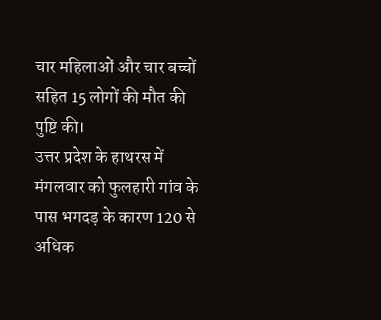चार महिलाओं और चार बच्चों सहित 15 लोगों की मौत की पुष्टि की।
उत्तर प्रदेश के हाथरस में मंगलवार को फुलहारी गांव के पास भगदड़ के कारण 120 से अधिक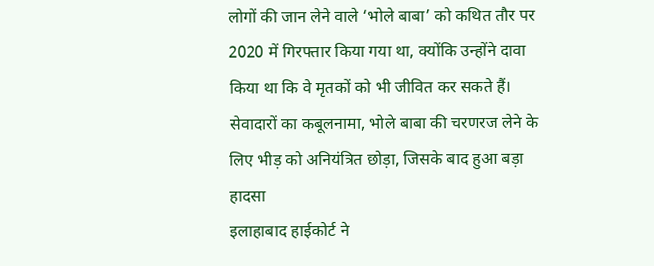लोगों की जान लेने वाले ‘भोले बाबा’ को कथित तौर पर 2020 में गिरफ्तार किया गया था, क्योंकि उन्होंने दावा किया था कि वे मृतकों को भी जीवित कर सकते हैं।
सेवादारों का कबूलनामा, भोले बाबा की चरणरज लेने के लिए भीड़ को अनियंत्रित छोड़ा, जिसके बाद हुआ बड़ा हादसा
इलाहाबाद हाईकोर्ट ने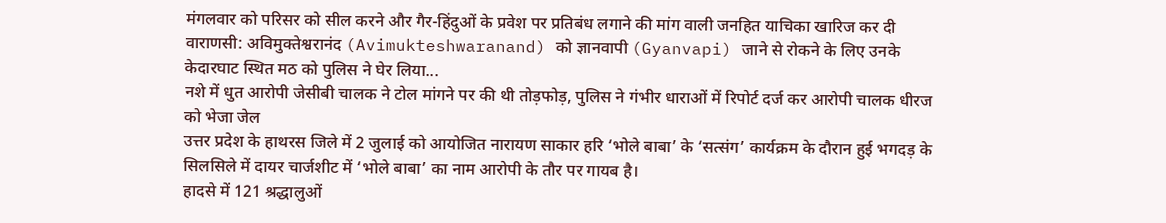मंगलवार को परिसर को सील करने और गैर-हिंदुओं के प्रवेश पर प्रतिबंध लगाने की मांग वाली जनहित याचिका खारिज कर दी
वाराणसी: अविमुक्तेश्वरानंद (Avimukteshwaranand) को ज्ञानवापी (Gyanvapi) जाने से रोकने के लिए उनके केदारघाट स्थित मठ को पुलिस ने घेर लिया...
नशे में धुत आरोपी जेसीबी चालक ने टोल मांगने पर की थी तोड़फोड़, पुलिस ने गंभीर धाराओं में रिपोर्ट दर्ज कर आरोपी चालक धीरज को भेजा जेल
उत्तर प्रदेश के हाथरस जिले में 2 जुलाई को आयोजित नारायण साकार हरि ‘भोले बाबा’ के ‘सत्संग’ कार्यक्रम के दौरान हुई भगदड़ के सिलसिले में दायर चार्जशीट में ‘भोले बाबा’ का नाम आरोपी के तौर पर गायब है।
हादसे में 121 श्रद्धालुओं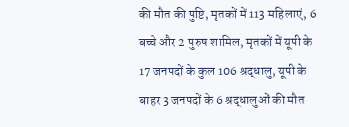की मौत की पुष्टि, मृतकों में 113 महिलाएं, 6 बच्चे और 2 पुरुष शामिल, मृतकों में यूपी के 17 जनपदों के कुल 106 श्रद्धालु, यूपी के बाहर 3 जनपदों के 6 श्रद्धालुओं की मौत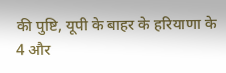की पुष्टि, यूपी के बाहर के हरियाणा के 4 और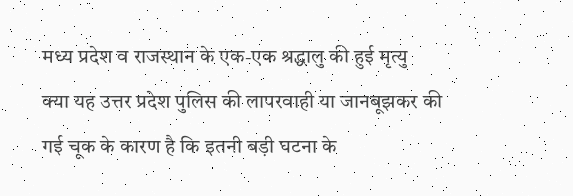मध्य प्रदेश व राजस्थान के एक-एक श्रद्धालु की हुई मृत्यु
क्या यह उत्तर प्रदेश पुलिस की लापरवाही या जानबूझकर की गई चूक के कारण है कि इतनी बड़ी घटना के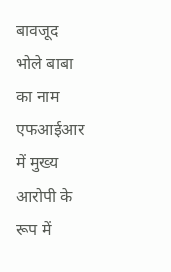बावजूद भोले बाबा का नाम एफआईआर में मुख्य आरोपी के रूप में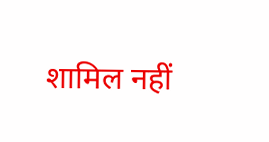शामिल नहीं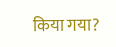किया गया?